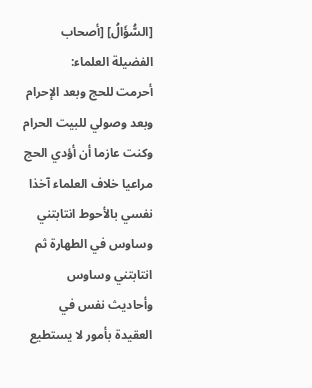[السُّؤَالُ] [أصحاب الفضيلة العلماء:
أحرمت للحج وبعد الإحرام وبعد وصولي للبيت الحرام وكنت عازما أن أؤدي الحج مراعيا خلاف العلماء آخذا نفسي بالأحوط انتابتني وساوس في الطهارة ثم انتابتني وساوس وأحاديث نفس في العقيدة بأمور لا يستطيع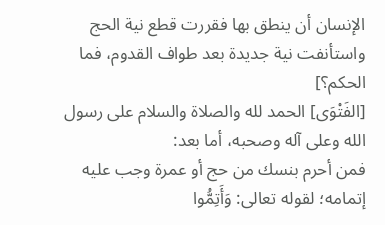الإنسان أن ينطق بها فقررت قطع نية الحج واستأنفت نية جديدة بعد طواف القدوم، فما الحكم؟]
[الفَتْوَى] الحمد لله والصلاة والسلام على رسول الله وعلى آله وصحبه، أما بعد:
فمن أحرم بنسك من حج أو عمرة وجب عليه إتمامه؛ لقوله تعالى: وَأَتِمُّوا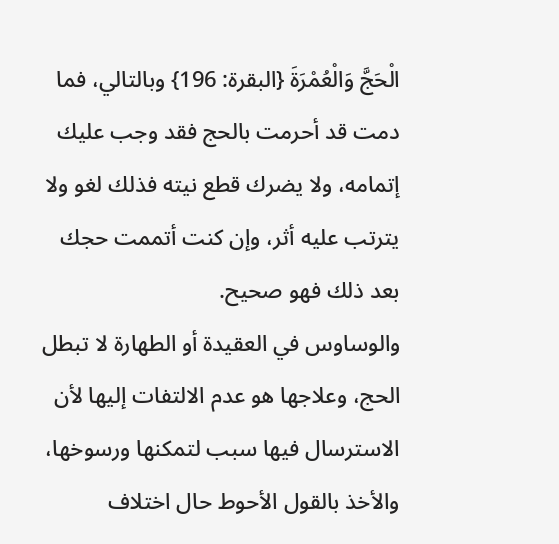الْحَجَّ وَالْعُمْرَةَ {البقرة: 196} وبالتالي، فما دمت قد أحرمت بالحج فقد وجب عليك إتمامه، ولا يضرك قطع نيته فذلك لغو ولا يترتب عليه أثر، وإن كنت أتممت حجك بعد ذلك فهو صحيح.
والوساوس في العقيدة أو الطهارة لا تبطل الحج، وعلاجها هو عدم الالتفات إليها لأن الاسترسال فيها سبب لتمكنها ورسوخها، والأخذ بالقول الأحوط حال اختلاف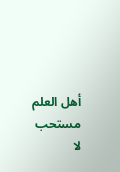أهل العلم مستحب لا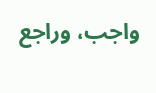واجب، وراجع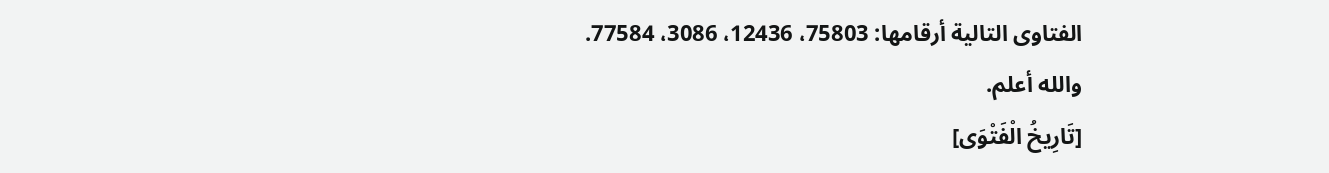الفتاوى التالية أرقامها: 75803، 12436، 3086، 77584.
والله أعلم.
[تَارِيخُ الْفَتْوَى]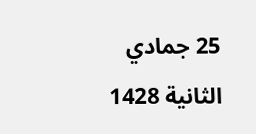25 جمادي الثانية 1428